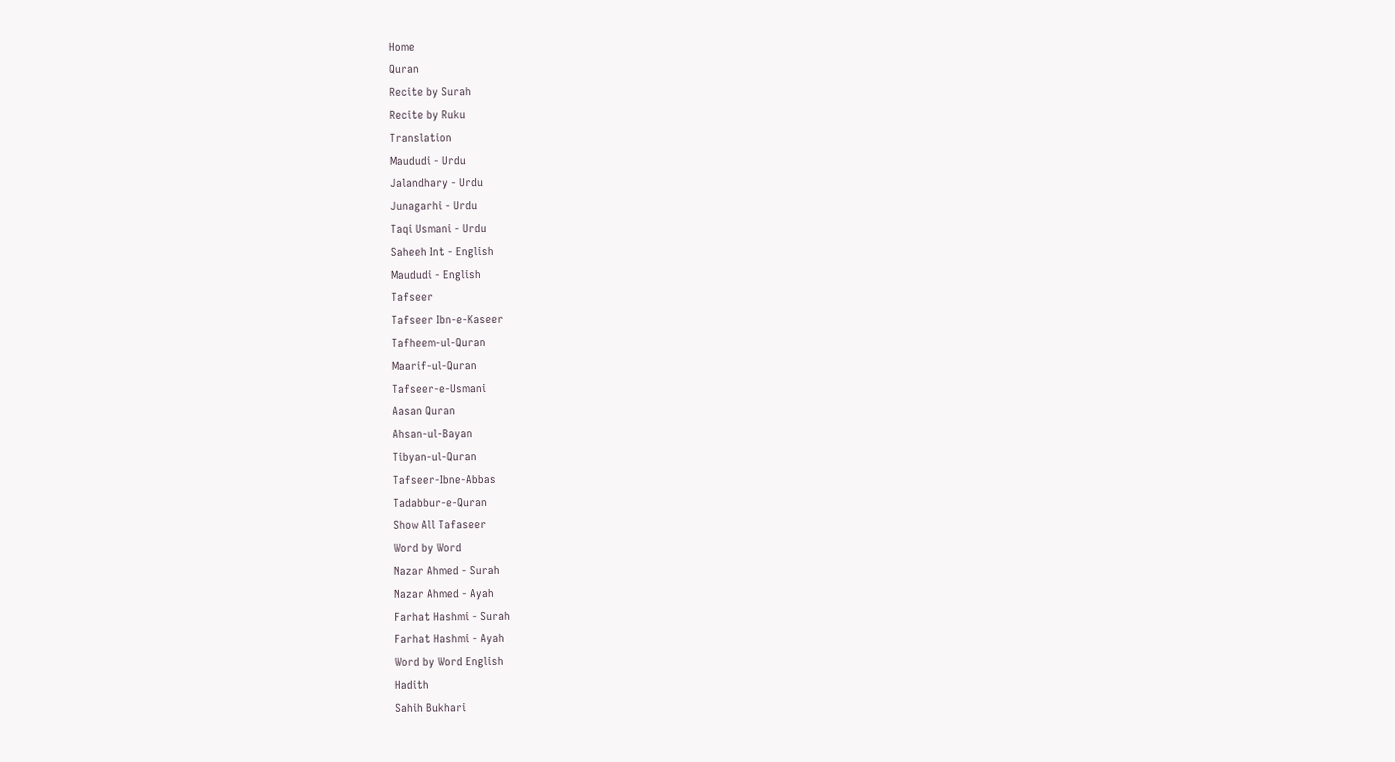Home
Quran
Recite by Surah
Recite by Ruku
Translation
Maududi - Urdu
Jalandhary - Urdu
Junagarhi - Urdu
Taqi Usmani - Urdu
Saheeh Int - English
Maududi - English
Tafseer
Tafseer Ibn-e-Kaseer
Tafheem-ul-Quran
Maarif-ul-Quran
Tafseer-e-Usmani
Aasan Quran
Ahsan-ul-Bayan
Tibyan-ul-Quran
Tafseer-Ibne-Abbas
Tadabbur-e-Quran
Show All Tafaseer
Word by Word
Nazar Ahmed - Surah
Nazar Ahmed - Ayah
Farhat Hashmi - Surah
Farhat Hashmi - Ayah
Word by Word English
Hadith
Sahih Bukhari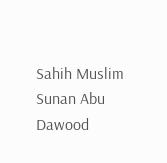Sahih Muslim
Sunan Abu Dawood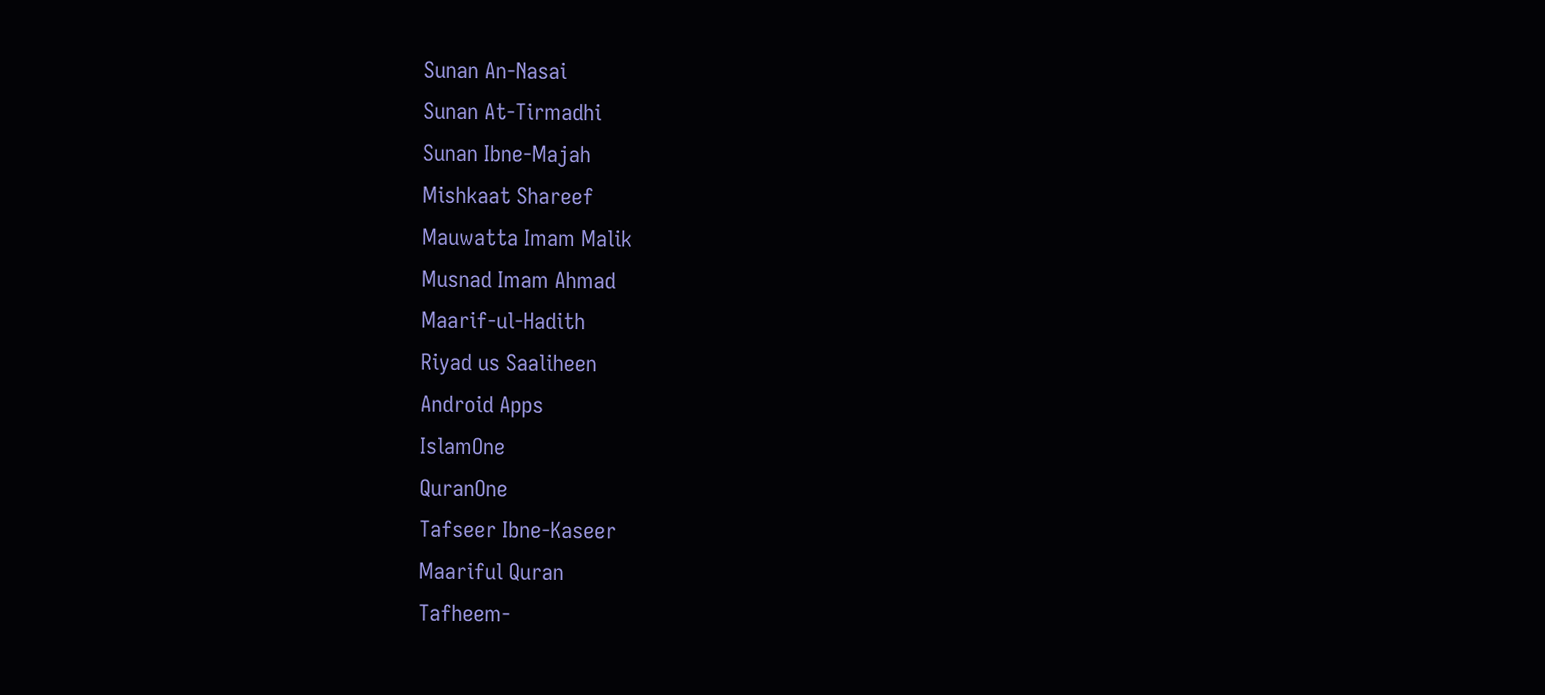Sunan An-Nasai
Sunan At-Tirmadhi
Sunan Ibne-Majah
Mishkaat Shareef
Mauwatta Imam Malik
Musnad Imam Ahmad
Maarif-ul-Hadith
Riyad us Saaliheen
Android Apps
IslamOne
QuranOne
Tafseer Ibne-Kaseer
Maariful Quran
Tafheem-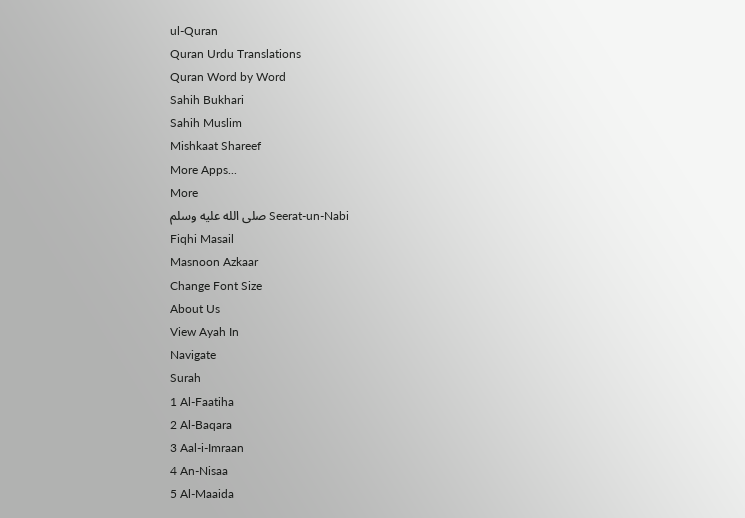ul-Quran
Quran Urdu Translations
Quran Word by Word
Sahih Bukhari
Sahih Muslim
Mishkaat Shareef
More Apps...
More
Seerat-un-Nabi صلى الله عليه وسلم
Fiqhi Masail
Masnoon Azkaar
Change Font Size
About Us
View Ayah In
Navigate
Surah
1 Al-Faatiha
2 Al-Baqara
3 Aal-i-Imraan
4 An-Nisaa
5 Al-Maaida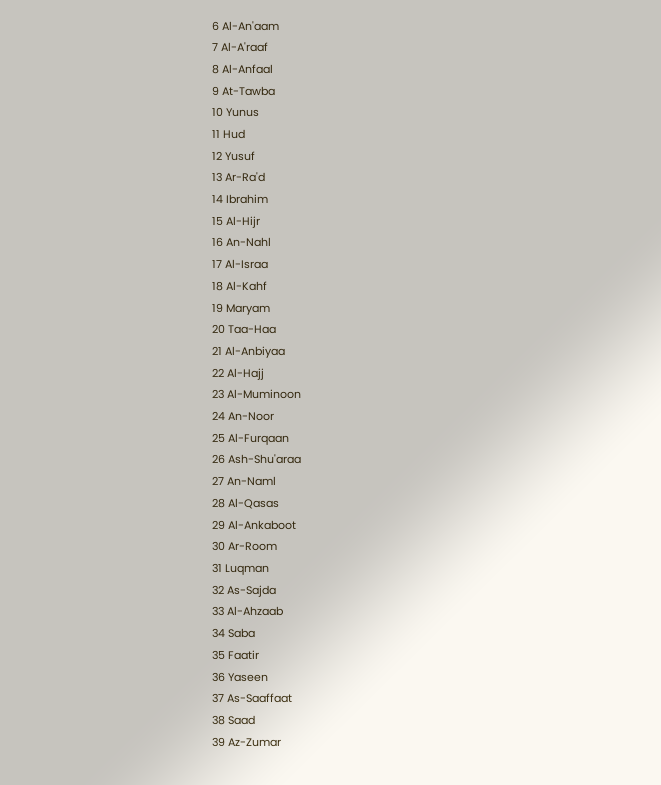6 Al-An'aam
7 Al-A'raaf
8 Al-Anfaal
9 At-Tawba
10 Yunus
11 Hud
12 Yusuf
13 Ar-Ra'd
14 Ibrahim
15 Al-Hijr
16 An-Nahl
17 Al-Israa
18 Al-Kahf
19 Maryam
20 Taa-Haa
21 Al-Anbiyaa
22 Al-Hajj
23 Al-Muminoon
24 An-Noor
25 Al-Furqaan
26 Ash-Shu'araa
27 An-Naml
28 Al-Qasas
29 Al-Ankaboot
30 Ar-Room
31 Luqman
32 As-Sajda
33 Al-Ahzaab
34 Saba
35 Faatir
36 Yaseen
37 As-Saaffaat
38 Saad
39 Az-Zumar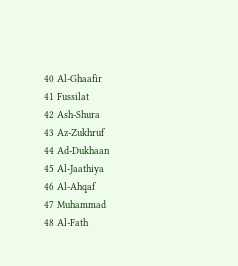40 Al-Ghaafir
41 Fussilat
42 Ash-Shura
43 Az-Zukhruf
44 Ad-Dukhaan
45 Al-Jaathiya
46 Al-Ahqaf
47 Muhammad
48 Al-Fath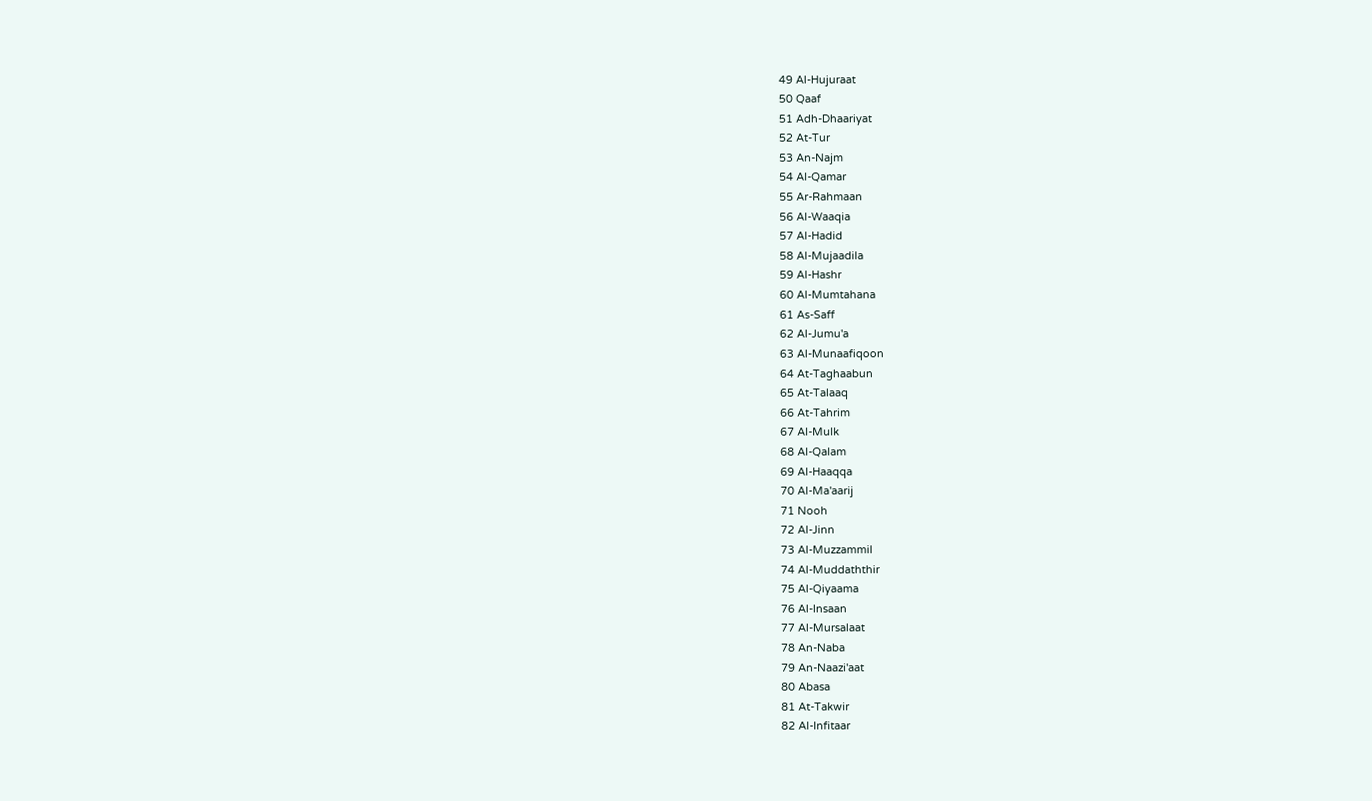49 Al-Hujuraat
50 Qaaf
51 Adh-Dhaariyat
52 At-Tur
53 An-Najm
54 Al-Qamar
55 Ar-Rahmaan
56 Al-Waaqia
57 Al-Hadid
58 Al-Mujaadila
59 Al-Hashr
60 Al-Mumtahana
61 As-Saff
62 Al-Jumu'a
63 Al-Munaafiqoon
64 At-Taghaabun
65 At-Talaaq
66 At-Tahrim
67 Al-Mulk
68 Al-Qalam
69 Al-Haaqqa
70 Al-Ma'aarij
71 Nooh
72 Al-Jinn
73 Al-Muzzammil
74 Al-Muddaththir
75 Al-Qiyaama
76 Al-Insaan
77 Al-Mursalaat
78 An-Naba
79 An-Naazi'aat
80 Abasa
81 At-Takwir
82 Al-Infitaar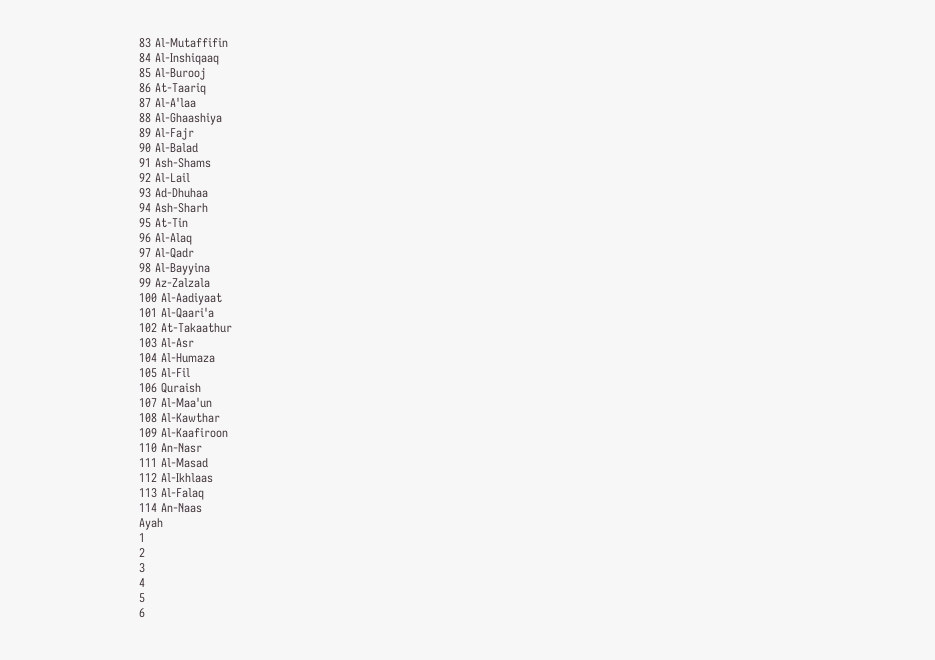83 Al-Mutaffifin
84 Al-Inshiqaaq
85 Al-Burooj
86 At-Taariq
87 Al-A'laa
88 Al-Ghaashiya
89 Al-Fajr
90 Al-Balad
91 Ash-Shams
92 Al-Lail
93 Ad-Dhuhaa
94 Ash-Sharh
95 At-Tin
96 Al-Alaq
97 Al-Qadr
98 Al-Bayyina
99 Az-Zalzala
100 Al-Aadiyaat
101 Al-Qaari'a
102 At-Takaathur
103 Al-Asr
104 Al-Humaza
105 Al-Fil
106 Quraish
107 Al-Maa'un
108 Al-Kawthar
109 Al-Kaafiroon
110 An-Nasr
111 Al-Masad
112 Al-Ikhlaas
113 Al-Falaq
114 An-Naas
Ayah
1
2
3
4
5
6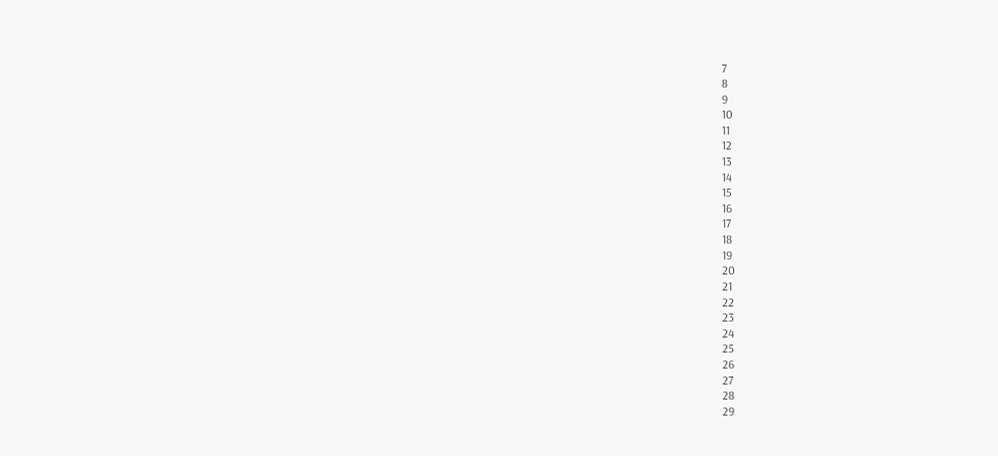7
8
9
10
11
12
13
14
15
16
17
18
19
20
21
22
23
24
25
26
27
28
29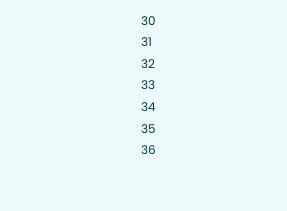30
31
32
33
34
35
36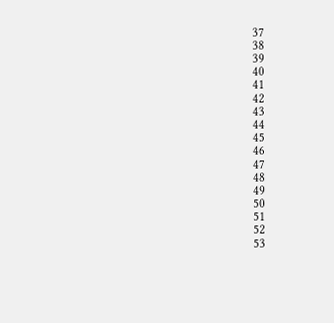37
38
39
40
41
42
43
44
45
46
47
48
49
50
51
52
53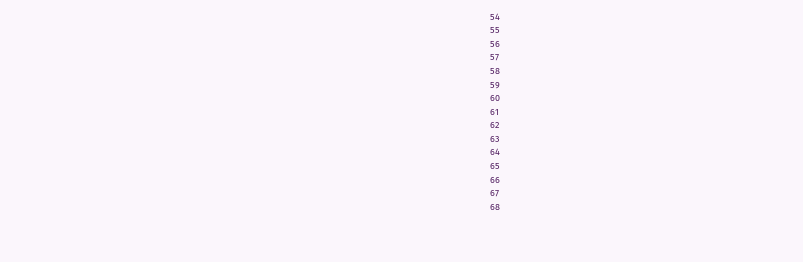54
55
56
57
58
59
60
61
62
63
64
65
66
67
68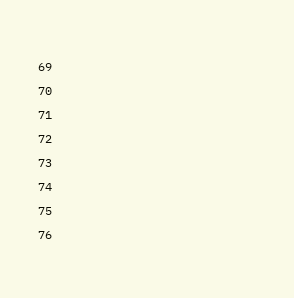69
70
71
72
73
74
75
76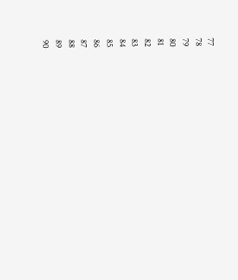77
78
79
80
81
82
83
84
85
86
87
88
89
90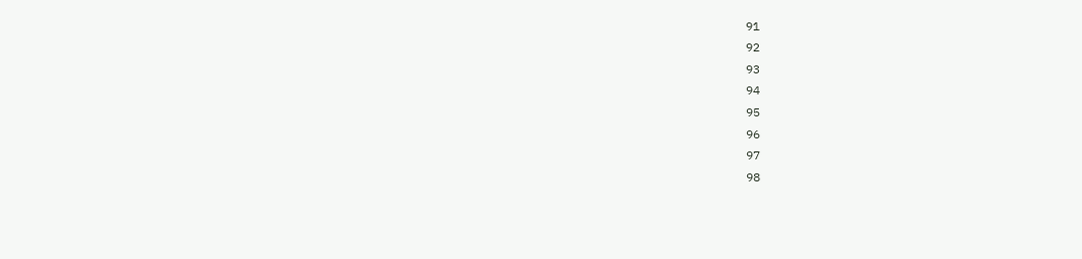91
92
93
94
95
96
97
98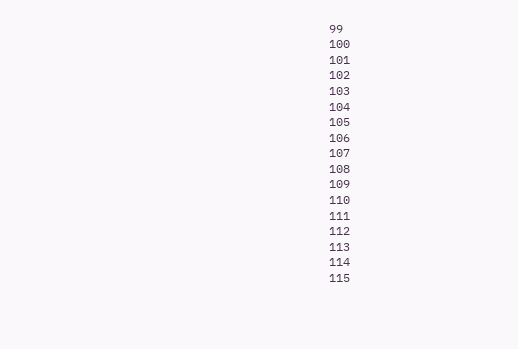99
100
101
102
103
104
105
106
107
108
109
110
111
112
113
114
115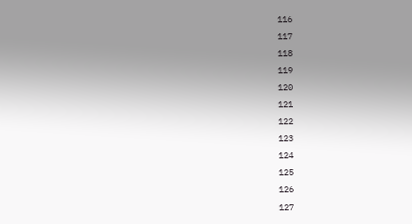116
117
118
119
120
121
122
123
124
125
126
127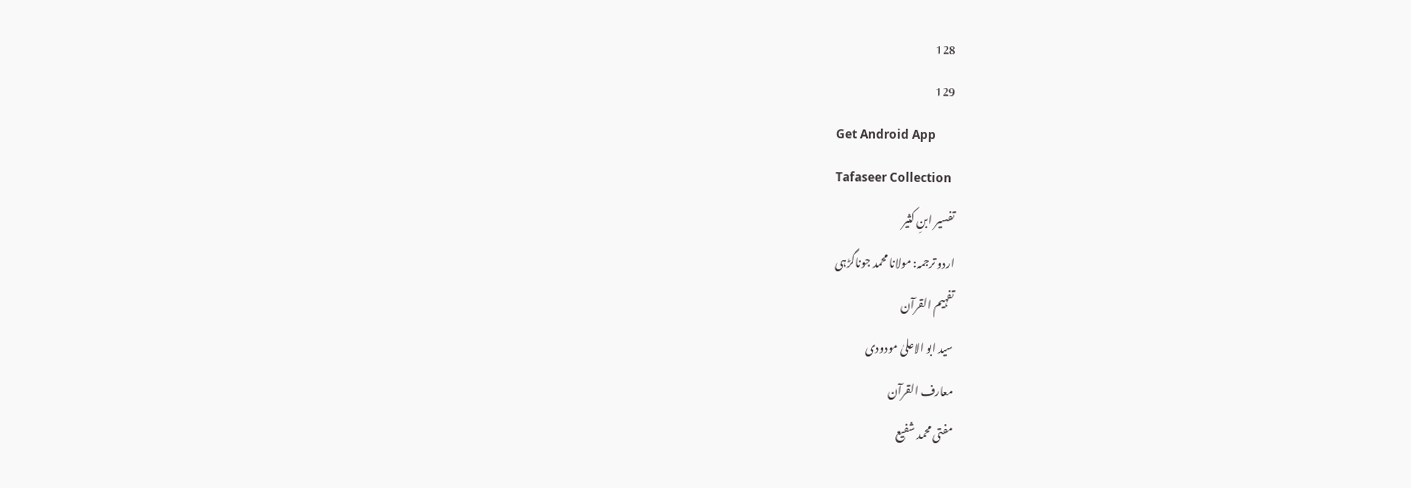128
129
Get Android App
Tafaseer Collection
تفسیر ابنِ کثیر
اردو ترجمہ: مولانا محمد جوناگڑہی
تفہیم القرآن
سید ابو الاعلیٰ مودودی
معارف القرآن
مفتی محمد شفیع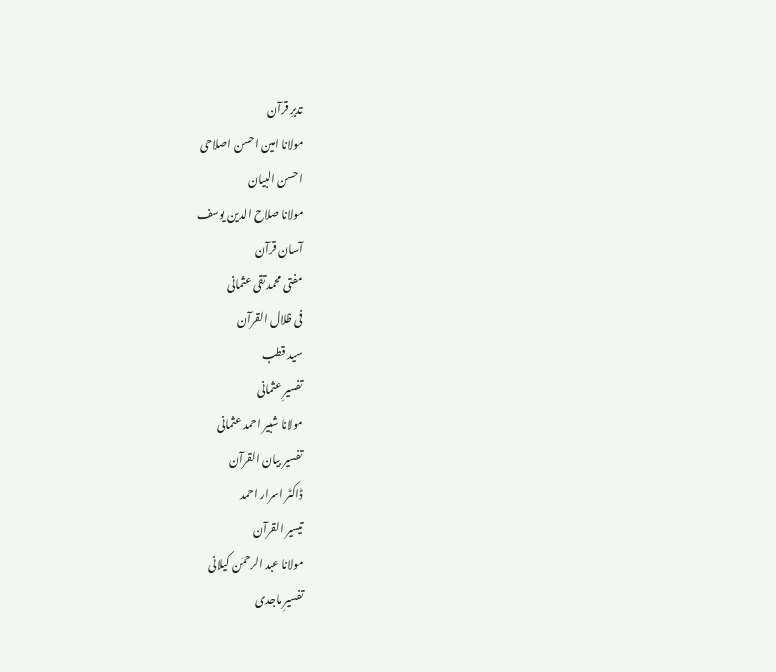تدبرِ قرآن
مولانا امین احسن اصلاحی
احسن البیان
مولانا صلاح الدین یوسف
آسان قرآن
مفتی محمد تقی عثمانی
فی ظلال القرآن
سید قطب
تفسیرِ عثمانی
مولانا شبیر احمد عثمانی
تفسیر بیان القرآن
ڈاکٹر اسرار احمد
تیسیر القرآن
مولانا عبد الرحمٰن کیلانی
تفسیرِ ماجدی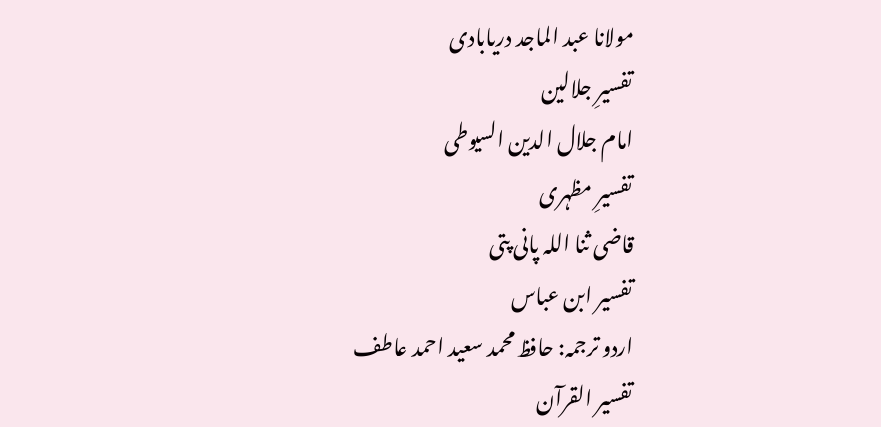مولانا عبد الماجد دریابادی
تفسیرِ جلالین
امام جلال الدین السیوطی
تفسیرِ مظہری
قاضی ثنا اللہ پانی پتی
تفسیر ابن عباس
اردو ترجمہ: حافظ محمد سعید احمد عاطف
تفسیر القرآن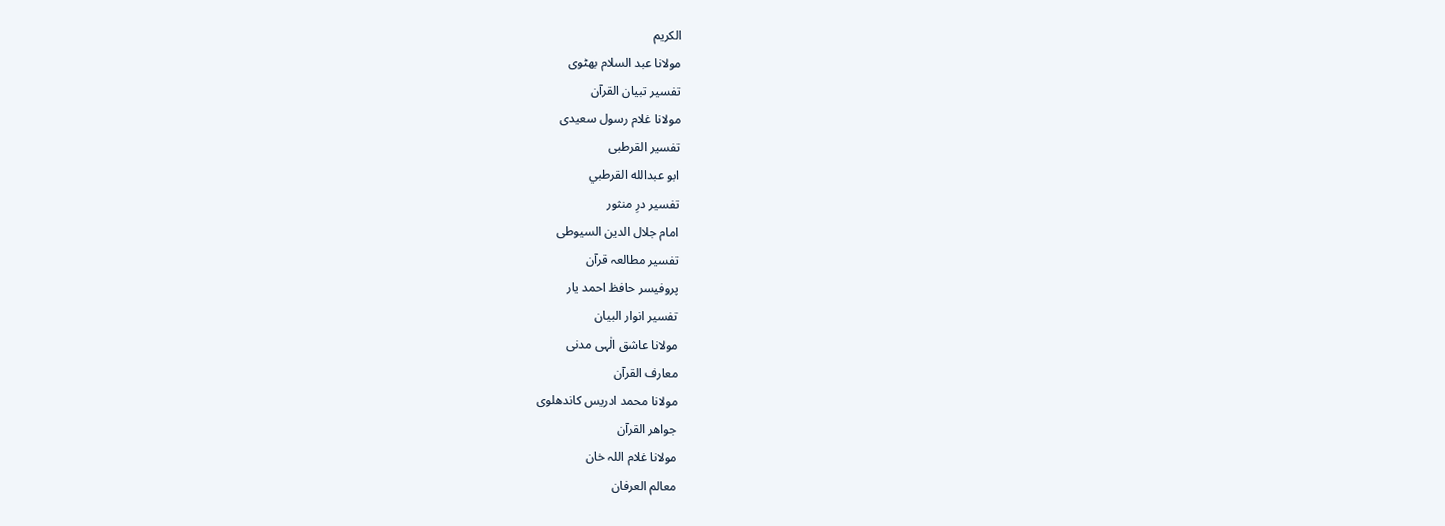الکریم
مولانا عبد السلام بھٹوی
تفسیر تبیان القرآن
مولانا غلام رسول سعیدی
تفسیر القرطبی
ابو عبدالله القرطبي
تفسیر درِ منثور
امام جلال الدین السیوطی
تفسیر مطالعہ قرآن
پروفیسر حافظ احمد یار
تفسیر انوار البیان
مولانا عاشق الٰہی مدنی
معارف القرآن
مولانا محمد ادریس کاندھلوی
جواھر القرآن
مولانا غلام اللہ خان
معالم العرفان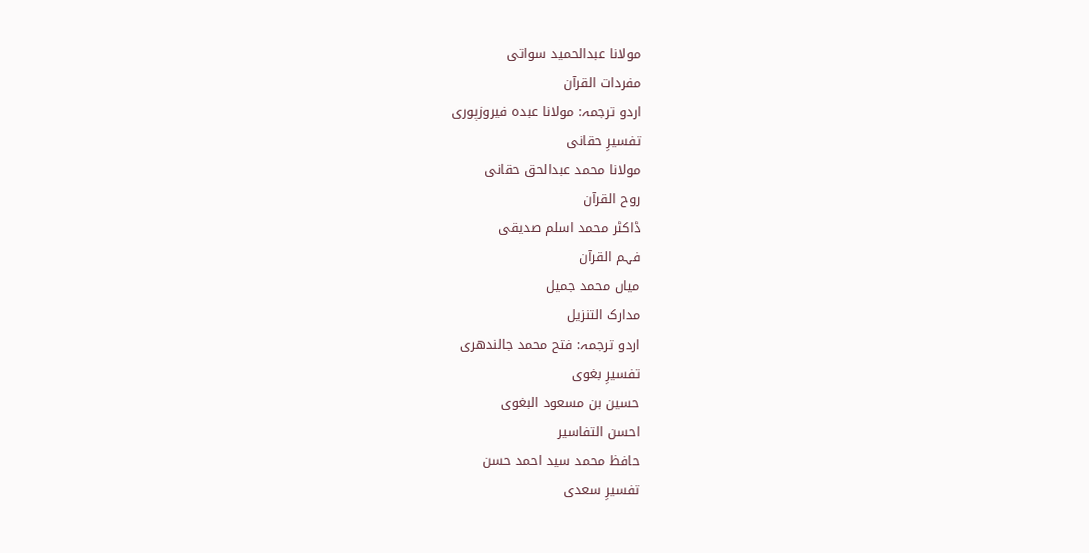مولانا عبدالحمید سواتی
مفردات القرآن
اردو ترجمہ: مولانا عبدہ فیروزپوری
تفسیرِ حقانی
مولانا محمد عبدالحق حقانی
روح القرآن
ڈاکٹر محمد اسلم صدیقی
فہم القرآن
میاں محمد جمیل
مدارک التنزیل
اردو ترجمہ: فتح محمد جالندھری
تفسیرِ بغوی
حسین بن مسعود البغوی
احسن التفاسیر
حافظ محمد سید احمد حسن
تفسیرِ سعدی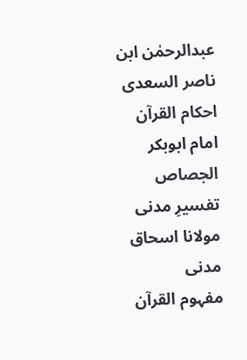عبدالرحمٰن ابن ناصر السعدی
احکام القرآن
امام ابوبکر الجصاص
تفسیرِ مدنی
مولانا اسحاق مدنی
مفہوم القرآن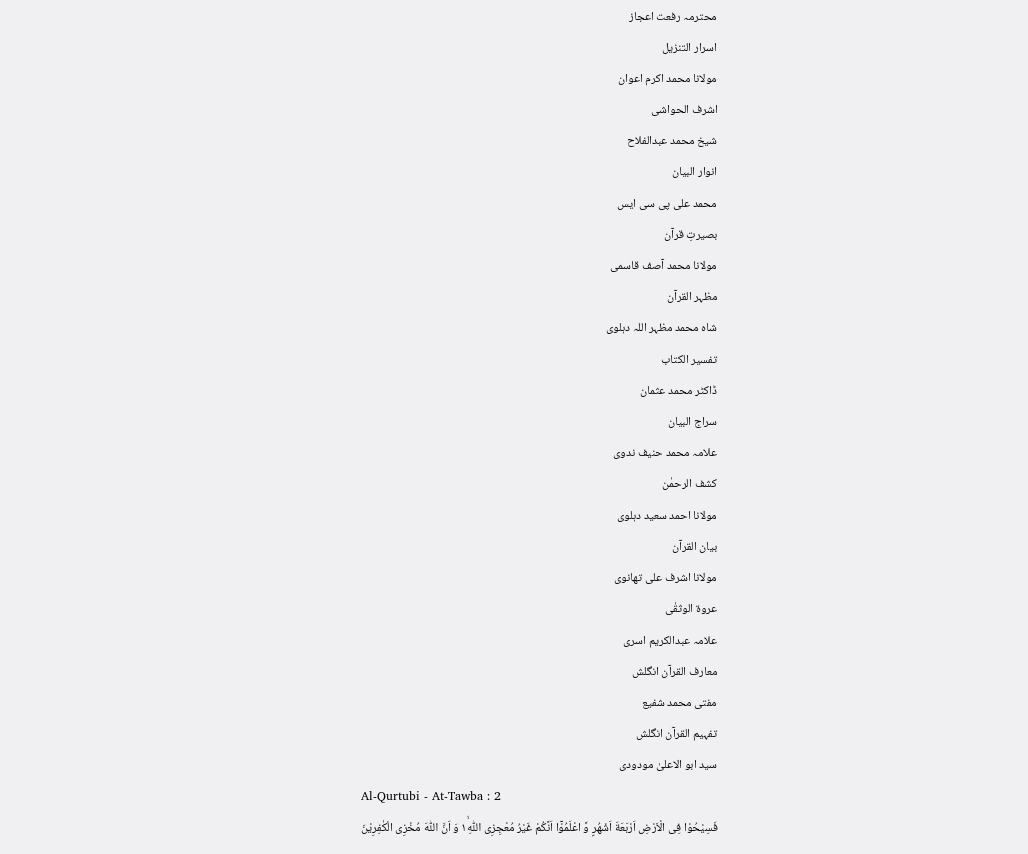محترمہ رفعت اعجاز
اسرار التنزیل
مولانا محمد اکرم اعوان
اشرف الحواشی
شیخ محمد عبدالفلاح
انوار البیان
محمد علی پی سی ایس
بصیرتِ قرآن
مولانا محمد آصف قاسمی
مظہر القرآن
شاہ محمد مظہر اللہ دہلوی
تفسیر الکتاب
ڈاکٹر محمد عثمان
سراج البیان
علامہ محمد حنیف ندوی
کشف الرحمٰن
مولانا احمد سعید دہلوی
بیان القرآن
مولانا اشرف علی تھانوی
عروۃ الوثقٰی
علامہ عبدالکریم اسری
معارف القرآن انگلش
مفتی محمد شفیع
تفہیم القرآن انگلش
سید ابو الاعلیٰ مودودی
Al-Qurtubi - At-Tawba : 2
فَسِیْحُوْا فِی الْاَرْضِ اَرْبَعَةَ اَشْهُرٍ وَّ اعْلَمُوْۤا اَنَّكُمْ غَیْرُ مُعْجِزِی اللّٰهِ١ۙ وَ اَنَّ اللّٰهَ مُخْزِی الْكٰفِرِیْنَ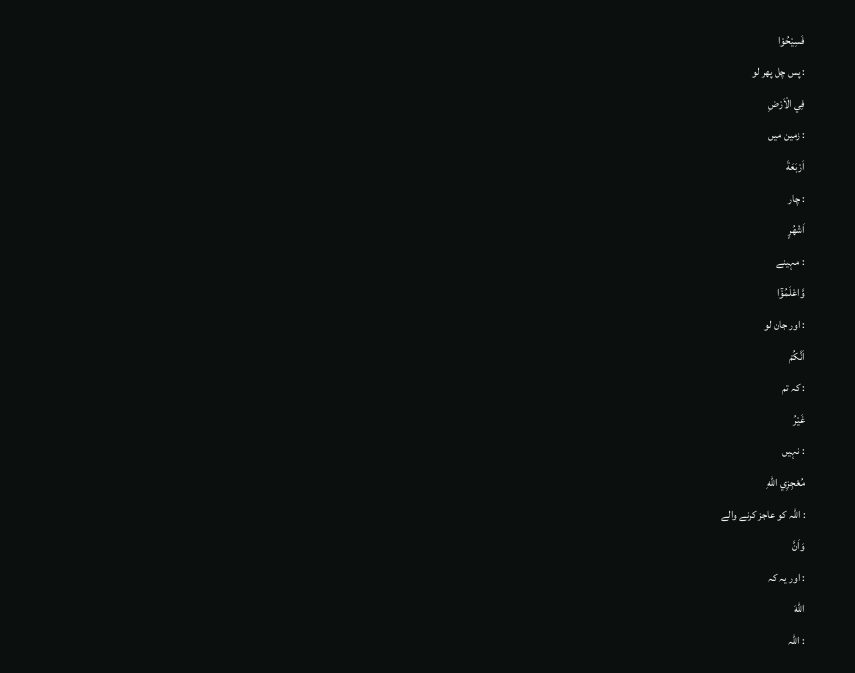فَسِيْحُوْا
: پس چل پھر لو
فِي الْاَرْضِ
: زمین میں
اَرْبَعَةَ
: چار
اَشْهُرٍ
: مہینے
وَّاعْلَمُوْٓا
: اور جان لو
اَنَّكُمْ
: کہ تم
غَيْرُ
: نہیں
مُعْجِزِي اللّٰهِ
: اللہ کو عاجز کرنے والے
وَاَنَّ
: اور یہ کہ
اللّٰهَ
: اللہ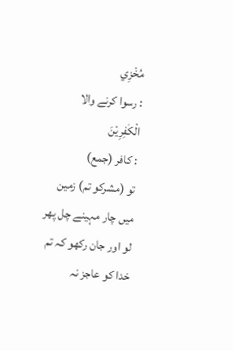مُخْزِي
: رسوا کرنے والا
الْكٰفِرِيْنَ
: کافر (جمع)
تو (مشرکو تم) زمین میں چار مہینے چل پھر لو اور جان رکھو کہ تم خدا کو عاجز نہ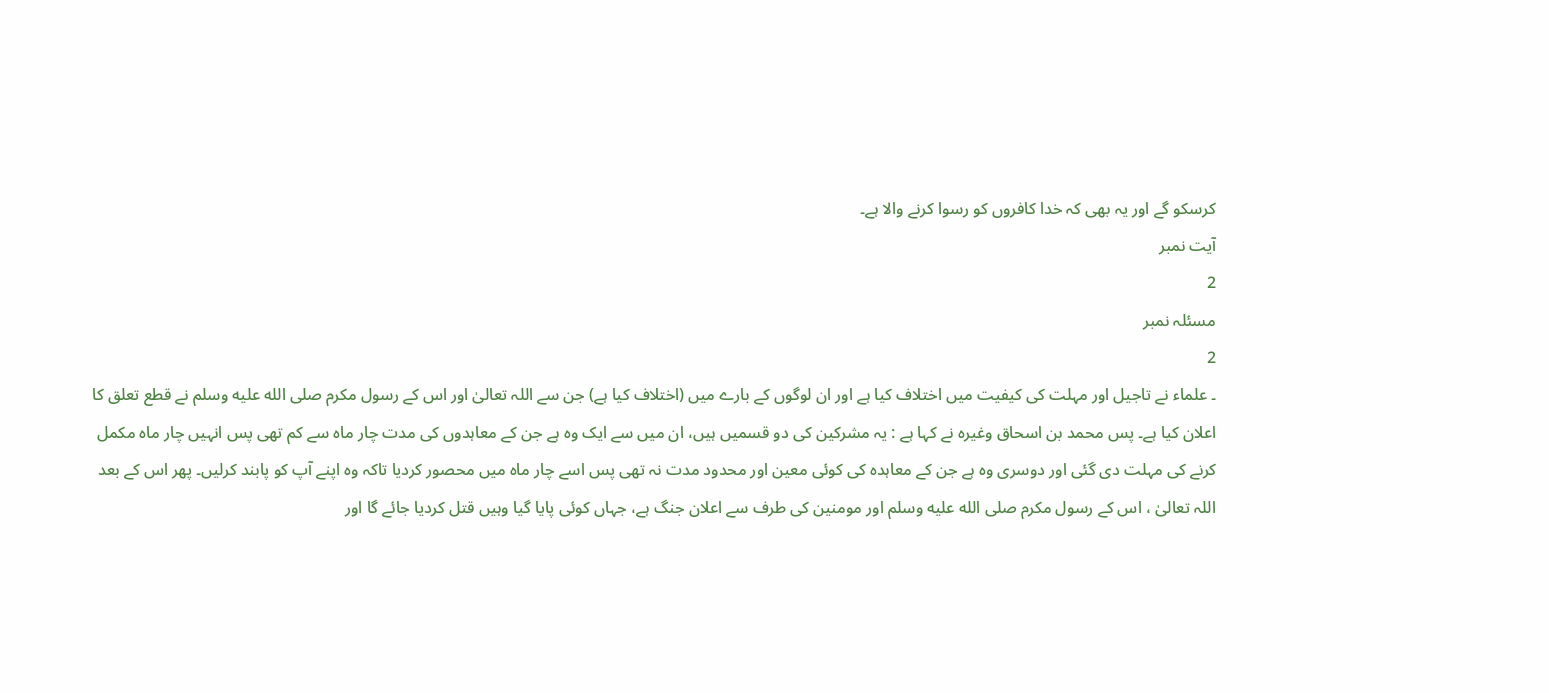کرسکو گے اور یہ بھی کہ خدا کافروں کو رسوا کرنے والا ہے۔
آیت نمبر
2
مسئلہ نمبر
2
۔ علماء نے تاجیل اور مہلت کی کیفیت میں اختلاف کیا ہے اور ان لوگوں کے بارے میں (اختلاف کیا ہے) جن سے اللہ تعالیٰ اور اس کے رسول مکرم صلى الله عليه وسلم نے قطع تعلق کا اعلان کیا ہے۔ پس محمد بن اسحاق وغیرہ نے کہا ہے : یہ مشرکین کی دو قسمیں ہیں، ان میں سے ایک وہ ہے جن کے معاہدوں کی مدت چار ماہ سے کم تھی پس انہیں چار ماہ مکمل کرنے کی مہلت دی گئی اور دوسری وہ ہے جن کے معاہدہ کی کوئی معین اور محدود مدت نہ تھی پس اسے چار ماہ میں محصور کردیا تاکہ وہ اپنے آپ کو پابند کرلیں۔ پھر اس کے بعد اللہ تعالیٰ ، اس کے رسول مکرم صلى الله عليه وسلم اور مومنین کی طرف سے اعلان جنگ ہے، جہاں کوئی پایا گیا وہیں قتل کردیا جائے گا اور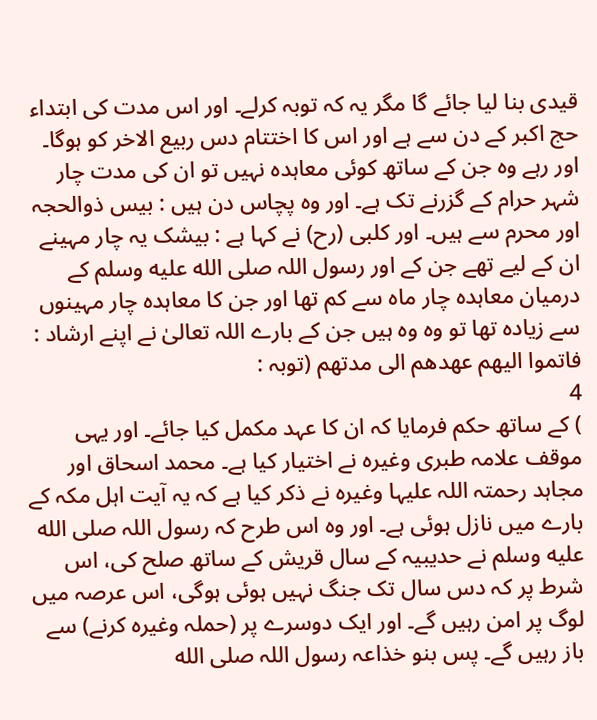قیدی بنا لیا جائے گا مگر یہ کہ توبہ کرلے۔ اور اس مدت کی ابتداء حج اکبر کے دن سے ہے اور اس کا اختتام دس ربیع الاخر کو ہوگا۔ اور رہے وہ جن کے ساتھ کوئی معاہدہ نہیں تو ان کی مدت چار شہر حرام کے گزرنے تک ہے۔ اور وہ پچاس دن ہیں : بیس ذوالحجہ اور محرم سے ہیں۔ اور کلبی (رح) نے کہا ہے : بیشک یہ چار مہینے ان کے لیے تھے جن کے اور رسول اللہ صلى الله عليه وسلم کے درمیان معاہدہ چار ماہ سے کم تھا اور جن کا معاہدہ چار مہینوں سے زیادہ تھا تو وہ وہ ہیں جن کے بارے اللہ تعالیٰ نے اپنے ارشاد : فاتموا الیھم عھدھم الی مدتھم (توبہ :
4
) کے ساتھ حکم فرمایا کہ ان کا عہد مکمل کیا جائے۔ اور یہی موقف علامہ طبری وغیرہ نے اختیار کیا ہے۔ محمد اسحاق اور مجاہد رحمتہ اللہ علیہا وغیرہ نے ذکر کیا ہے کہ یہ آیت اہل مکہ کے بارے میں نازل ہوئی ہے۔ اور وہ اس طرح کہ رسول اللہ صلى الله عليه وسلم نے حدیبیہ کے سال قریش کے ساتھ صلح کی، اس شرط پر کہ دس سال تک جنگ نہیں ہوئی ہوگی، اس عرصہ میں لوگ پر امن رہیں گے۔ اور ایک دوسرے پر (حملہ وغیرہ کرنے) سے باز رہیں گے۔ پس بنو خذاعہ رسول اللہ صلى الله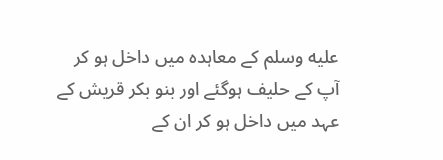عليه وسلم کے معاہدہ میں داخل ہو کر آپ کے حلیف ہوگئے اور بنو بکر قریش کے عہد میں داخل ہو کر ان کے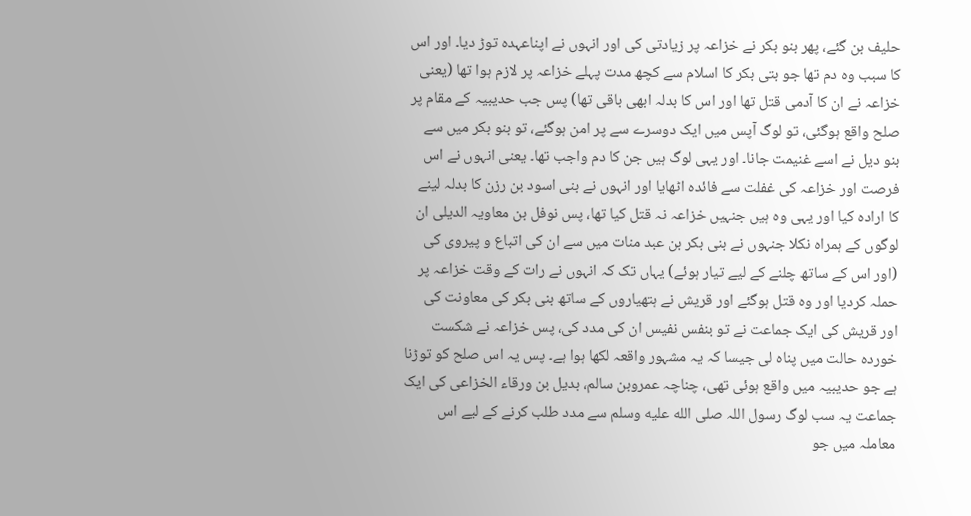حلیف بن گئے، پھر بنو بکر نے خزاعہ پر زیادتی کی اور انہوں نے اپناعہدہ توڑ دیا۔ اور اس کا سبب وہ دم تھا جو بتی بکر کا اسلام سے کچھ مدت پہلے خزاعہ پر لازم ہوا تھا (یعنی خزاعہ نے ان کا آدمی قتل تھا اور اس کا بدلہ ابھی باقی تھا) پس جب حدیبیہ کے مقام پر صلح واقع ہوگئی، تو لوگ آپس میں ایک دوسرے سے پر امن ہوگئے، تو بنو بکر میں سے بنو دیل نے اسے غنیمت جانا۔ اور یہی لوگ ہیں جن کا دم واجب تھا۔ یعنی انہوں نے اس فرصت اور خزاعہ کی غفلت سے فائدہ اٹھایا اور انہوں نے بنی اسود بن رزن کا بدلہ لینے کا ارادہ کیا اور یہی وہ ہیں جنہیں خزاعہ نہ قتل کیا تھا، پس نوفل بن معاویہ الدیلی ان لوگوں کے ہمراہ نکلا جنہوں نے بنی بکر بن عبد منات میں سے ان کی اتباع و پیروی کی (اور اس کے ساتھ چلنے کے لیے تیار ہوئے) یہاں تک کہ انہوں نے رات کے وقت خزاعہ پر حملہ کردیا اور وہ قتل ہوگئے اور قریش نے ہتھیاروں کے ساتھ بنی بکر کی معاونت کی اور قریش کی ایک جماعت نے تو بنفس نفیس ان کی مدد کی، پس خزاعہ نے شکست خوردہ حالت میں پناہ لی جیسا کہ یہ مشہور واقعہ لکھا ہوا ہے۔ پس یہ اس صلح کو توڑنا ہے جو حدیبیہ میں واقع ہوئی تھی، چناچہ عمروبن سالم، بدیل بن ورقاء الخزاعی کی ایک جماعت یہ سب لوگ رسول اللہ صلى الله عليه وسلم سے مدد طلب کرنے کے لیے اس معاملہ میں جو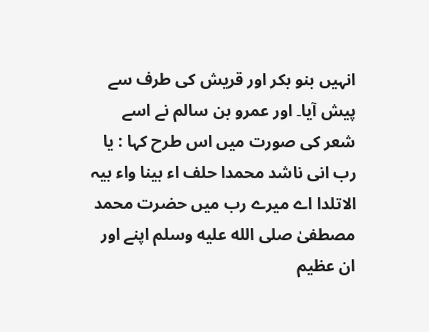انہیں بنو بکر اور قریش کی طرف سے پیش آیا۔ اور عمرو بن سالم نے اسے شعر کی صورت میں اس طرح کہا : یا رب انی ناشد محمدا حلف اء بینا واء بیہ الاتلدا اے میرے رب میں حضرت محمد مصطفیٰ صلى الله عليه وسلم اپنے اور ان عظیم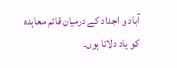آباد و اجداد کے درمیان قائم معاہدہ کو یاد دلاتا ہوں۔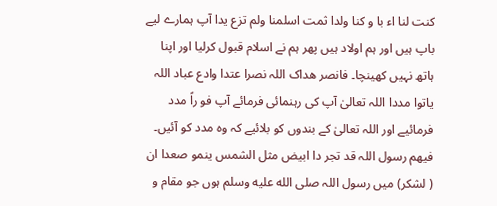کنت لنا اء با و کنا ولدا ثمت اسلمنا ولم تزع یدا آپ ہمارے لیے باپ ہیں اور ہم اولاد ہیں پھر ہم نے اسلام قبول کرلیا اور اپنا ہاتھ نہیں کھینچا۔ فانصر ھداک اللہ نصرا عتدا وادع عباد اللہ یاتوا مددا اللہ تعالیٰ آپ کی رہنمائی فرمائے آپ فو راً مدد فرمائیے اور اللہ تعالیٰ کے بندوں کو بلائیے کہ وہ مدد کو آئیں۔ فیھم رسول اللہ قد تجر دا ابیض مثل الشمس ینمو صعدا ان ( لشکر) میں رسول اللہ صلى الله عليه وسلم ہوں جو مقام و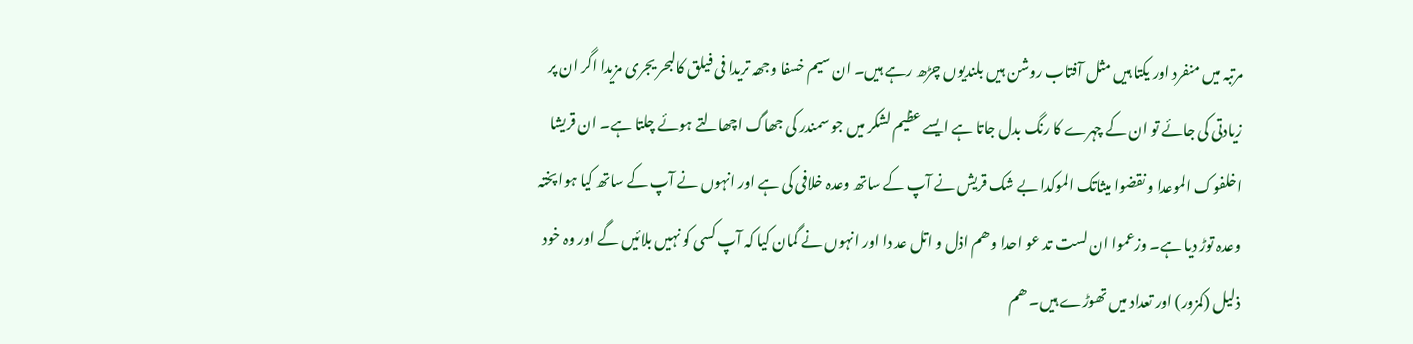مرتبہ میں منفرد اور یکتا ہیں مثل آفتاب روشن ہیں بلندیوں چڑھ رہے ہیں۔ ان سیم خسفا وجھہ تریدا فی فیلق کالبحر یجری مزیدا اگر ان پر زیادتی کی جائے تو ان کے چہرے کا رنگ بدل جاتا ہے ایسے عظیم لشکر میں جو سمندر کی جھاگ اچھالتے ہوئے چلتا ہے۔ ان قریشا اخلفوک الموعدا و نقضوا میثاتک الموکدا بے شک قریش نے آپ کے ساتھ وعدہ خلافی کی ہے اور انہوں نے آپ کے ساتھ کیا ہوا پختہ وعدہ توڑ دیا ہے۔ وزعموا ان لست تد عو احدا وھم اذل و اتل عد دا اور انہوں نے گمان کیا کہ آپ کسی کو نہیں بلائیں گے اور وہ خود ذلیل (کمزور) اور تعداد میں تھوڑے ہیں۔ ھم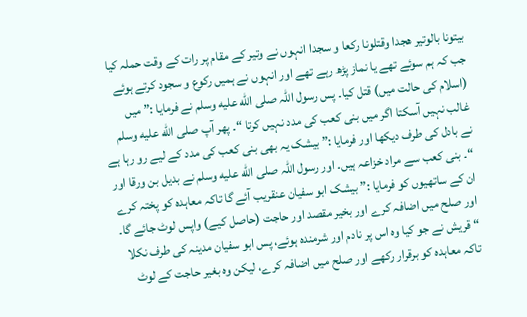بیتونا بالوتیر ھجدا وقتلونا رکعا و سجدا انہوں نے وتیر کے مقام پر رات کے وقت حملہ کیا جب کہ ہم سوئے تھے یا نماز پڑھ رہے تھے اور انہوں نے ہمیں رکوع و سجود کرتے ہوئے (اسلام کی حالت میں) قتل کیا۔ پس رسول اللہ صلى الله عليه وسلم نے فرمایا :” میں غالب نہیں آسکتا اگر میں بنی کعب کی مدد نہیں کرتا “۔ پھر آپ صلى الله عليه وسلم نے بادل کی طرف دیکھا اور فرمایا :” بیشک یہ بھی بنی کعب کی مدد کے لیے رو رہا ہے “۔ بنی کعب سے مراد خزاعہ ہیں۔ اور رسول اللہ صلى الله عليه وسلم نے بدیل بن ورقا اور ان کے ساتھیوں کو فرمایا :” بیشک ابو سفیان عنقریب آئے گا تاکہ معاہدہ کو پختہ کرے اور صلح میں اضافہ کرے اور بخیر مقصد اور حاجت (حاصل کیے) واپس لوٹ جائے گا۔ “ قریش نے جو کیا وہ اس پر نادم اور شرمندہ ہوئے، پس ابو سفیان مدینہ کی طرف نکلا تاکہ معاہدہ کو برقرار رکھے اور صلح میں اضافہ کرے، لیکن وہ بغیر حاجت کے لوٹ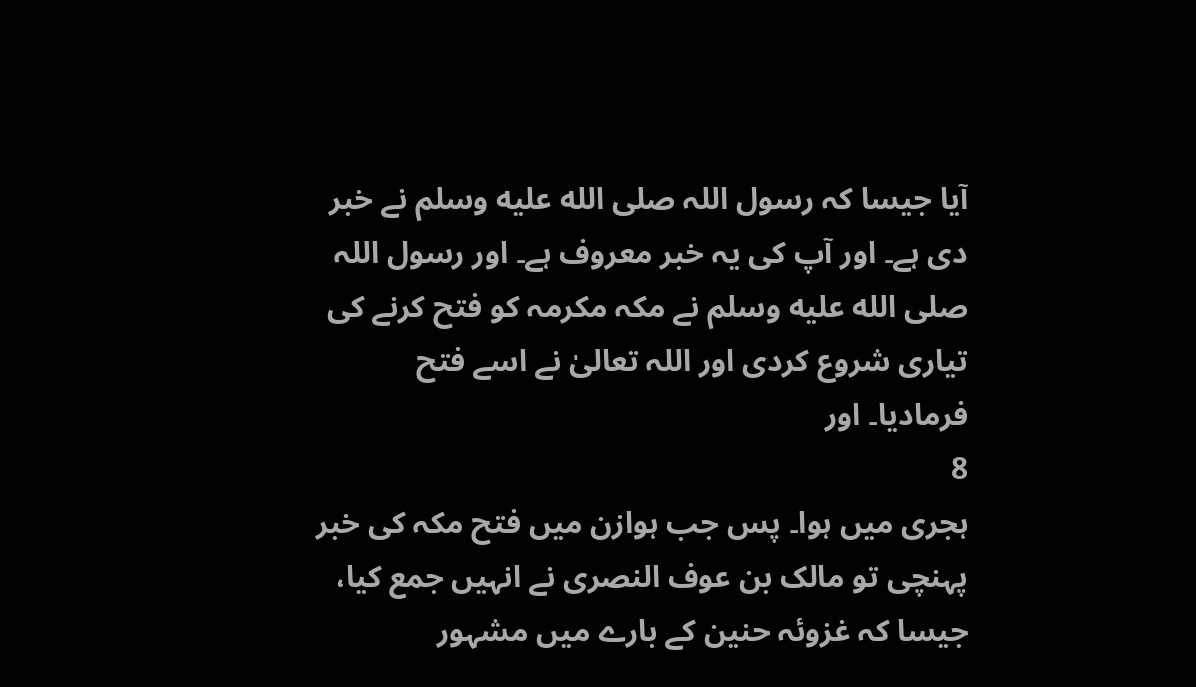آیا جیسا کہ رسول اللہ صلى الله عليه وسلم نے خبر دی ہے۔ اور آپ کی یہ خبر معروف ہے۔ اور رسول اللہ صلى الله عليه وسلم نے مکہ مکرمہ کو فتح کرنے کی تیاری شروع کردی اور اللہ تعالیٰ نے اسے فتح فرمادیا۔ اور
8
ہجری میں ہوا۔ پس جب ہوازن میں فتح مکہ کی خبر پہنچی تو مالک بن عوف النصری نے انہیں جمع کیا، جیسا کہ غزوئہ حنین کے بارے میں مشہور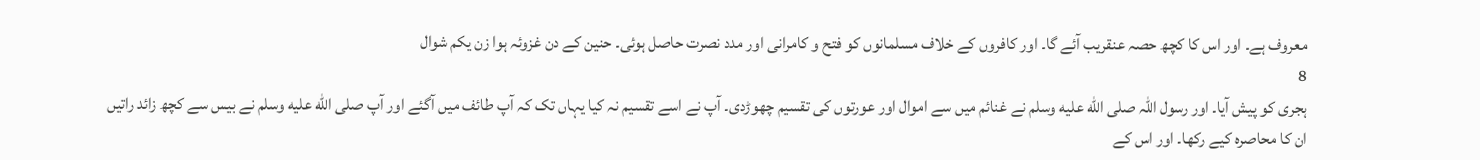معروف ہے۔ اور اس کا کچھ حصہ عنقریب آئے گا۔ اور کافروں کے خلاف مسلمانوں کو فتح و کامرانی اور مدد نصرت حاصل ہوئی۔ حنین کے دن غزوئہ ہوا زن یکم شوال
8
ہجری کو پیش آیا۔ اور رسول اللہ صلى الله عليه وسلم نے غنائم میں سے اموال اور عورتوں کی تقسیم چھوڑدی۔ آپ نے اسے تقسیم نہ کیا یہاں تک کہ آپ طائف میں آگئے اور آپ صلى الله عليه وسلم نے بیس سے کچھ زائد راتیں ان کا محاصرہ کیے رکھا۔ اور اس کے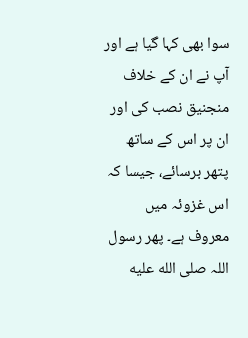سوا بھی کہا گیا ہے اور آپ نے ان کے خلاف منجنیق نصب کی اور ان پر اس کے ساتھ پتھر برسائے، جیسا کہ اس غزوئہ میں معروف ہے۔ پھر رسول اللہ صلى الله عليه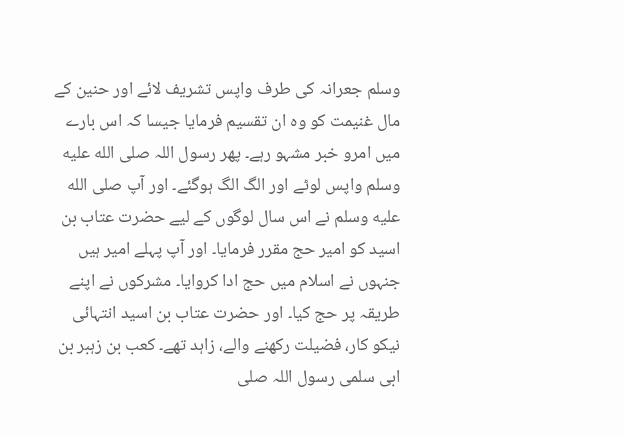وسلم جعرانہ کی طرف واپس تشریف لائے اور حنین کے مال غنیمت کو وہ ان تقسیم فرمایا جیسا کہ اس بارے میں امرو خبر مشہو رہے۔ پھر رسول اللہ صلى الله عليه وسلم واپس لوٹے اور الگ الگ ہوگئے۔ اور آپ صلى الله عليه وسلم نے اس سال لوگوں کے لیے حضرت عتاب بن اسید کو امیر حج مقرر فرمایا۔ اور آپ پہلے امیر ہیں جنہوں نے اسلام میں حج ادا کروایا۔ مشرکوں نے اپنے طریقہ پر حج کیا۔ اور حضرت عتاب بن اسید انتہائی نیکو کار، فضیلت رکھنے والے، زاہد تھے۔ کعب بن زہبر بن ابی سلمی رسول اللہ صلى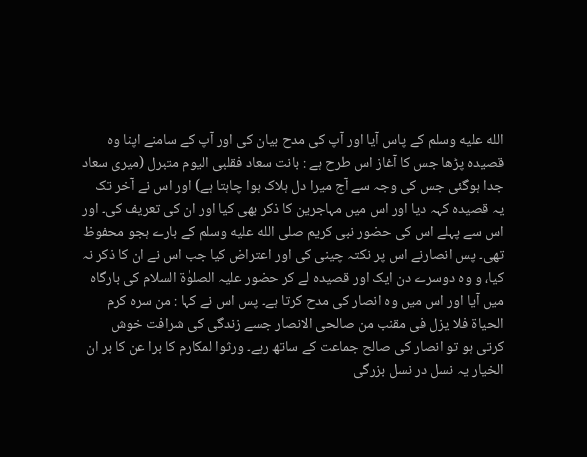الله عليه وسلم کے پاس آیا اور آپ کی مدح بیان کی اور آپ کے سامنے اپنا وہ قصیدہ پڑھا جس کا آغاز اس طرح ہے : بانت سعاد فقلبی الیوم متبرل (میری سعاد جدا ہوگئی جس کی وجہ سے آج میرا دل ہلاک ہوا چاہتا ہے) اور اس نے آخر تک یہ قصیدہ کہہ دیا اور اس میں مہاجرین کا ذکر بھی کیا اور ان کی تعریف کی۔ اور اس سے پہلے اس کی حضور نبی کریم صلى الله عليه وسلم کے بارے ہجو محفوظ تھی۔ پس انصارنے اس پر نکتہ چینی کی اور اعتراض کیا جب اس نے ان کا ذکر نہ کیا، و وہ دوسرے دن ایک اور قصیدہ لے کر حضور علیہ الصلوٰۃ السلام کی بارگاہ میں آیا اور اس میں وہ انصار کی مدح کرتا ہے۔ پس اس نے کہا : من سرہ کرم الحیاۃ فلا یزل فی مقنب من صالحی الانصار جسے زندگی کی شرافت خوش کرتی ہو تو انصار کی صالح جماعت کے ساتھ رہے۔ ورثوا لمکارم کا برا عن کا بر ان الخیار یہ نسل در نسل بزرگی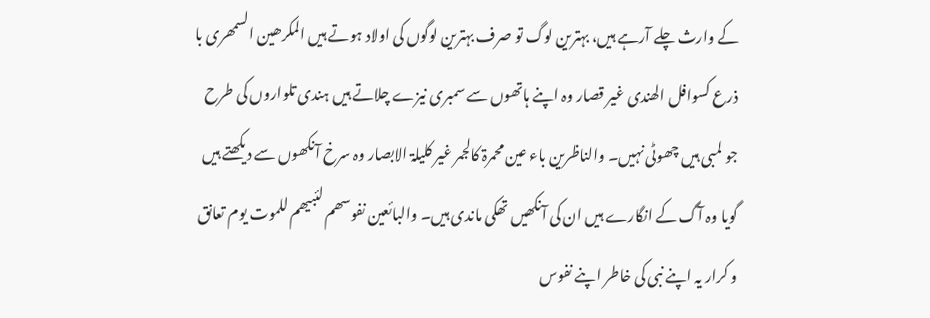کے وارث چلے آرہے ہیں، بہترین لوگ تو صرف بہترین لوگوں کی اولاد ہوتے ہیں المکرھین السمھری با ذرع کسوافل الھندی غیر قصار وہ اپنے ہاتھوں سے سمبری نیزے چلاتے ہیں ہندی تلواروں کی طرح جو لمبی ہیں چھوٹی نہیں۔ والناظرین باء عین محمرۃ کالجمر غیر کلیلۃ الابصار وہ سرخ آنکھوں سے دیکھتے ہیں گویا وہ آگ کے انگارے ہیں ان کی آنکھیں تھکی ماندی ہیں۔ والبائعین نفوسھم لئبیھم للموت یوم تعانق و کرار یہ اپنے نبی کی خاطر اپنے نفوس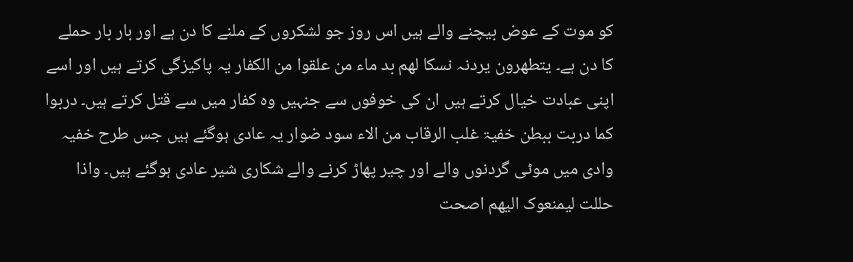کو موت کے عوض بیچنے والے ہیں اس روز جو لشکروں کے ملنے کا دن ہے اور بار بار حملے کا دن ہے۔ یتطھرون یردنہ نسکا لھم بد ماء من علقوا من الکفار یہ پاکیزگی کرتے ہیں اور اسے اپنی عبادت خیال کرتے ہیں ان کی خوفوں سے جنہیں وہ کفار میں سے قتل کرتے ہیں۔ دربوا کما دربت ببطن خفیۃ غلب الرقاب من الاء سود ضوار یہ عادی ہوگئے ہیں جس طرح خفیہ وادی میں موٹی گردنوں والے اور چیر پھاڑ کرنے والے شکاری شیر عادی ہوگئے ہیں۔ واذا حللت لیمنعوک الیھم اصحت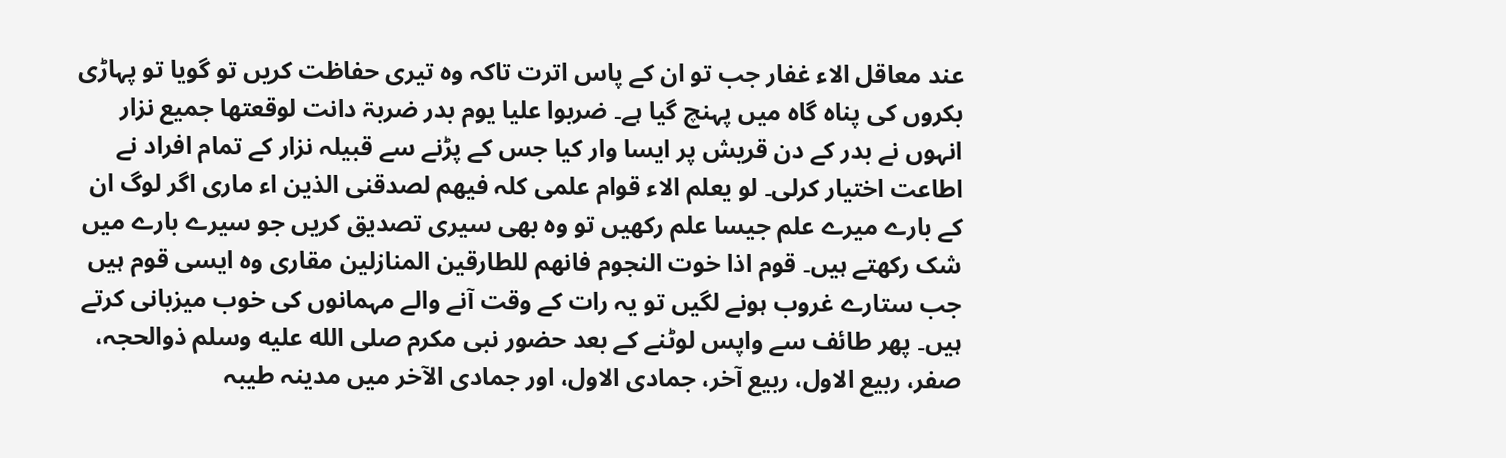عند معاقل الاء غفار جب تو ان کے پاس اترت تاکہ وہ تیری حفاظت کریں تو گویا تو پہاڑی بکروں کی پناہ گاہ میں پہنچ گیا ہے۔ ضربوا علیا یوم بدر ضربۃ دانت لوقعتھا جمیع نزار انہوں نے بدر کے دن قریش پر ایسا وار کیا جس کے پڑنے سے قبیلہ نزار کے تمام افراد نے اطاعت اختیار کرلی۔ لو یعلم الاء قوام علمی کلہ فیھم لصدقنی الذین اء ماری اگر لوگ ان کے بارے میرے علم جیسا علم رکھیں تو وہ بھی سیری تصدیق کریں جو سیرے بارے میں شک رکھتے ہیں۔ قوم اذا خوت النجوم فانھم للطارقین المنازلین مقاری وہ ایسی قوم ہیں جب ستارے غروب ہونے لگیں تو یہ رات کے وقت آنے والے مہمانوں کی خوب میزبانی کرتے ہیں۔ پھر طائف سے واپس لوٹنے کے بعد حضور نبی مکرم صلى الله عليه وسلم ذوالحجہ، صفر، ربیع الاول، ربیع آخر، جمادی الاول، اور جمادی الآخر میں مدینہ طیبہ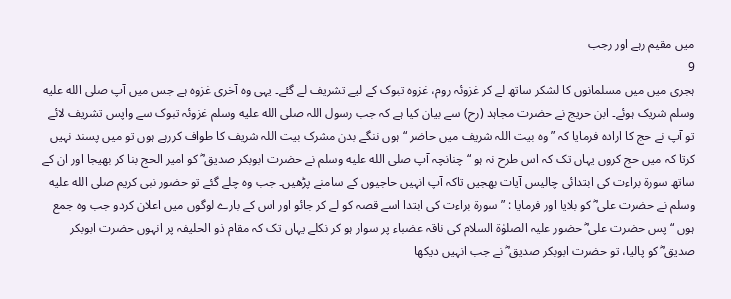میں مقیم رہے اور رجب
9
ہجری میں میں مسلمانوں کا لشکر ساتھ لے کر غزوئہ روم، غزوہ تبوک کے لیے تشریف لے گئے۔ یہی وہ آخری غزوہ ہے جس میں آپ صلى الله عليه وسلم شریک ہوئے۔ ابن حریج نے حضرت مجاہد (رح) سے بیان کیا ہے کہ جب رسول اللہ صلى الله عليه وسلم غزوئہ تبوک سے واپس تشریف لائے تو آپ نے حج کا ارادہ فرمایا کہ ” وہ بیت اللہ شریف میں حاضر “ ہوں ننگے بدن مشرک بیت اللہ شریف کا طواف کررہے ہوں تو میں پسند نہیں کرتا کہ میں حج کروں یہاں تک کہ اس طرح نہ ہو “ چنانچہ آپ صلى الله عليه وسلم نے حضرت ابوبکر صدیق ؓ کو امیر الحج بنا کر بھیجا اور ان کے ساتھ سورة براءت کی ابتدائی چالیس آیات بھجیں تاکہ آپ انہیں حاجیوں کے سامنے پڑھیں۔ جب وہ چلے گئے تو حضور نبی کریم صلى الله عليه وسلم نے حضرت علی ؓ کو بلایا اور فرمایا : ” سورة براءت کی ابتدا اسے قصہ کو لے کر جائو اور اس کے بارے لوگوں میں اعلان کردو جب وہ جمع ہوں “ پس حضرت علی ؓ حضور علیہ الصلوٰۃ السلام کی ناقہ عضباء پر سوار ہو کر نکلے یہاں تک کہ مقام ذو الحلیفہ پر انہوں حضرت ابوبکر صدیق ؓ کو پالیا، تو حضرت ابوبکر صدیق ؓ نے جب انہیں دیکھا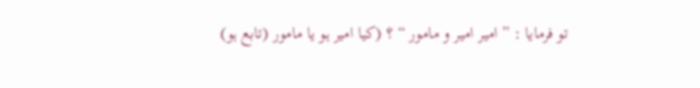تو فرمایا : ” امیر امیر و مامور “ ؟ (کیا امیر ہو یا مامور (تابع ہو)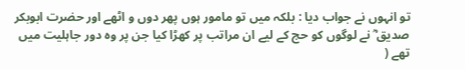تو انہوں نے جواب دیا : بلکہ میں تو مامور ہوں پھر دوں و اٹھے اور حضرت ابوبکر صدیق ؓ نے لوگوں کو حج کے لیے ان مراتب پر کھڑا کیا جن پر وہ دور جاہلیت میں تھے (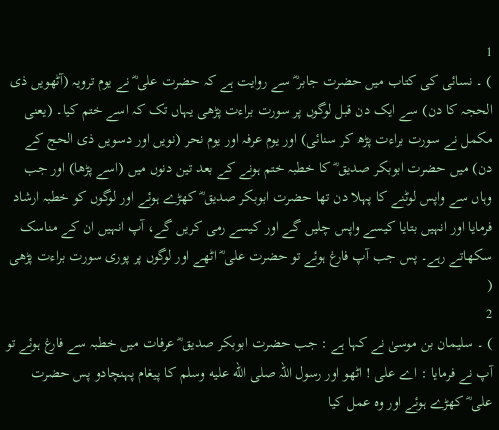1
) ۔ نسائی کی کتاب میں حضرت جابر ؓ سے روایت ہے کہ حضرت علی ؓ نے یوم ترویہ (آٹھویں ذی الحجہ کا دن) سے ایک دن قبل لوگوں پر سورت براءت پڑھی یہاں تک کہ اسے ختم کیا۔ (یعنی مکمل نے سورت براءت پڑھ کر سنائی) اور یوم عرفہ اور یوم نحر (نویں اور دسویں ذی الحج کے دن) میں حضرت ابوبکر صدیق ؓ کا خطبہ ختم ہونے کے بعد تین دنوں میں (اسے پڑھا) اور جب وہاں سے واپس لوٹنے کا پہلا دن تھا حضرت ابوبکر صدیق ؓ کھڑے ہوئے اور لوگوں کو خطبہ ارشاد فرمایا اور انہیں بتایا کیسے واپس چلیں گے اور کیسے رمی کریں گے، آپ انہیں ان کے مناسک سکھاتے رہے۔ پس جب آپ فارغ ہوئے تو حضرت علی ؓ اٹھے اور لوگوں پر پوری سورت براءت پڑھی (
2
) ۔ سلیمان بن موسیٰ نے کہا ہے : جب حضرت ابوبکر صدیق ؓ عرفات میں خطبہ سے فارغ ہوئے تو آپ نے فرمایا : اے علی ! اٹھو اور رسول اللہ صلى الله عليه وسلم کا پیغام پہنچادو پس حضرت علی ؓ کھڑے ہوئے اور وہ عمل کیا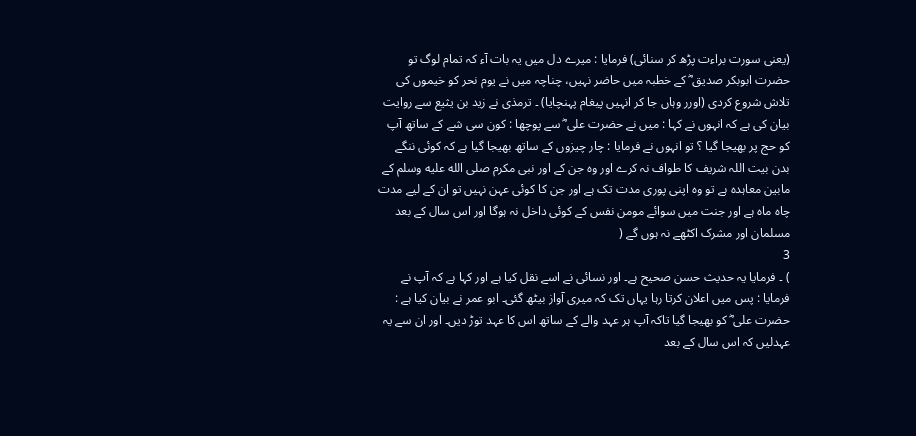(یعنی سورت براءت پڑھ کر سنائی) فرمایا : میرے دل میں یہ بات آء کہ تمام لوگ تو حضرت ابوبکر صدیق ؓ کے خطبہ میں حاضر نہیں، چناچہ میں نے یوم نحر کو خیموں کی تلاش شروع کردی (اورر وہاں جا کر انہیں پیغام پہنچایا) ۔ ترمذی نے زید بن یثیع سے روایت بیان کی ہے کہ انہوں نے کہا : میں نے حضرت علی ؓ سے پوچھا : کون سی شے کے ساتھ آپ کو حج پر بھیجا گیا ؟ تو انہوں نے فرمایا : چار چیزوں کے ساتھ بھیجا گیا ہے کہ کوئی ننگے بدن بیت اللہ شریف کا طواف نہ کرے اور وہ جن کے اور نبی مکرم صلى الله عليه وسلم کے مابین معاہدہ ہے تو وہ اپنی پوری مدت تک ہے اور جن کا کوئی عہن نہیں تو ان کے لیے مدت چاہ ماہ ہے اور جنت میں سوائے مومن نفس کے کوئی داخل نہ ہوگا اور اس سال کے بعد مسلمان اور مشرک اکٹھے نہ ہوں گے (
3
) ۔ فرمایا یہ حدیث حسن صحیح ہے۔ اور نسائی نے اسے نقل کیا ہے اور کہا ہے کہ آپ نے فرمایا : پس میں اعلان کرتا رہا یہاں تک کہ میری آواز بیٹھ گئی۔ ابو عمر نے بیان کیا ہے : حضرت علی ؓ کو بھیجا گیا تاکہ آپ ہر عہد والے کے ساتھ اس کا عہد توڑ دیں۔ اور ان سے یہ عہدلیں کہ اس سال کے بعد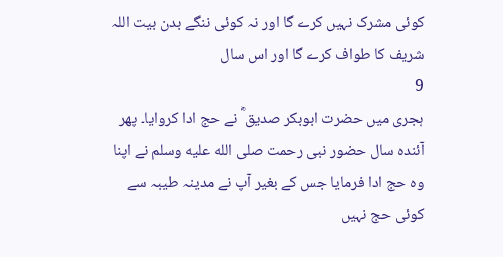کوئی مشرک نہیں کرے گا اور نہ کوئی ننگے بدن بیت اللہ شریف کا طواف کرے گا اور اس سال
9
ہجری میں حضرت ابوبکر صدیق ؓ نے حج ادا کروایا۔ پھر آئندہ سال حضور نبی رحمت صلى الله عليه وسلم نے اپنا وہ حج ادا فرمایا جس کے بغیر آپ نے مدینہ طیبہ سے کوئی حج نہیں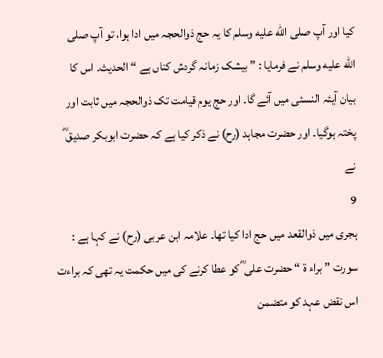کیا اور آپ صلى الله عليه وسلم کا یہ حج ذوالحجہ میں ادا ہوا، تو آپ صلى الله عليه وسلم نے فرمایا : ” بیشک زمانہ گردش کناں ہے “ الحدیث۔ اس کا بیان آیئہ النسئی میں آئے گا۔ اور حج یوم قیامت تک ذوالحجہ میں ثابت اور پختہ ہوگیا۔ اور حضرت مجاہد (رح) نے ذکر کیا ہے کہ حضرت ابوبکر صدیق ؓ نے
9
ہجری میں ذوالقعد میں حج ادا کیا تھا۔ علامہ ابن عربی (رح) نے کہا ہے : سورت ” براء ۃ “ حضرت علی ؓ کو عطا کرنے کی میں حکمت یہ تھی کہ براءت اس نقض عہد کو متضمن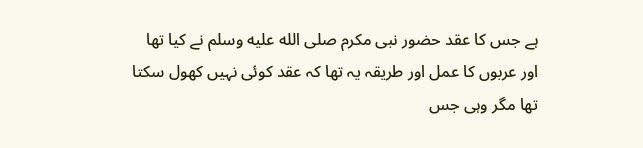ہے جس کا عقد حضور نبی مکرم صلى الله عليه وسلم نے کیا تھا اور عربوں کا عمل اور طریقہ یہ تھا کہ عقد کوئی نہیں کھول سکتا تھا مگر وہی جس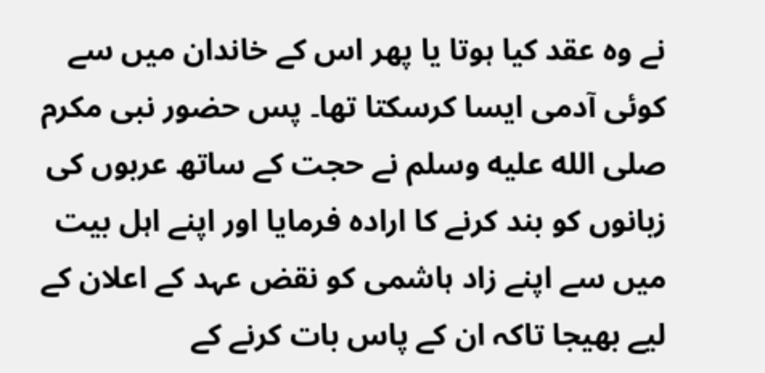نے وہ عقد کیا ہوتا یا پھر اس کے خاندان میں سے کوئی آدمی ایسا کرسکتا تھا۔ پس حضور نبی مکرم صلى الله عليه وسلم نے حجت کے ساتھ عربوں کی زبانوں کو بند کرنے کا ارادہ فرمایا اور اپنے اہل بیت میں سے اپنے زاد ہاشمی کو نقض عہد کے اعلان کے لیے بھیجا تاکہ ان کے پاس بات کرنے کے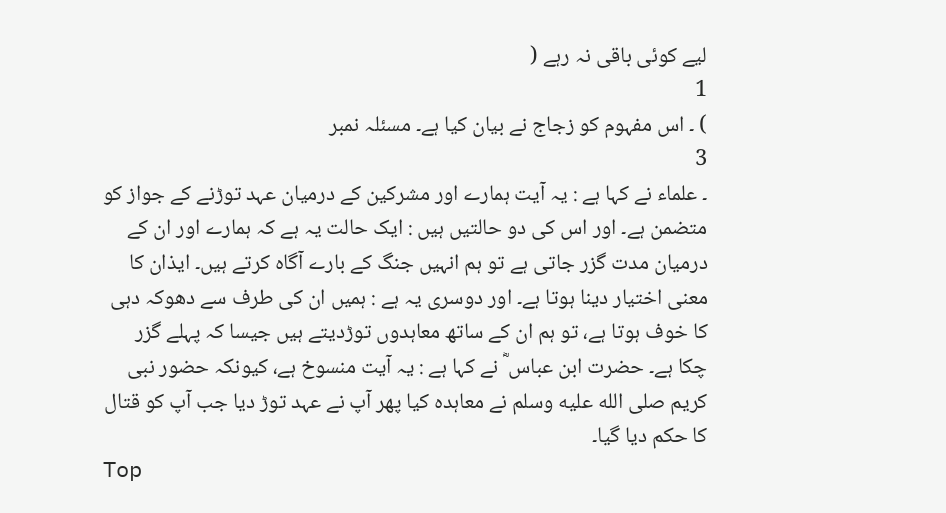لیے کوئی باقی نہ رہے (
1
) ۔ اس مفہوم کو زجاج نے بیان کیا ہے۔ مسئلہ نمبر
3
۔ علماء نے کہا ہے : یہ آیت ہمارے اور مشرکین کے درمیان عہد توڑنے کے جواز کو متضمن ہے۔ اور اس کی دو حالتیں ہیں : ایک حالت یہ ہے کہ ہمارے اور ان کے درمیان مدت گزر جاتی ہے تو ہم انہیں جنگ کے بارے آگاہ کرتے ہیں۔ ایذان کا معنی اختیار دینا ہوتا ہے۔ اور دوسری یہ ہے : ہمیں ان کی طرف سے دھوکہ دہی کا خوف ہوتا ہے، تو ہم ان کے ساتھ معاہدوں توڑدیتے ہیں جیسا کہ پہلے گزر چکا ہے۔ حضرت ابن عباس ؓ نے کہا ہے : یہ آیت منسوخ ہے، کیونکہ حضور نبی کریم صلى الله عليه وسلم نے معاہدہ کیا پھر آپ نے عہد توڑ دیا جب آپ کو قتال کا حکم دیا گیا۔
Top